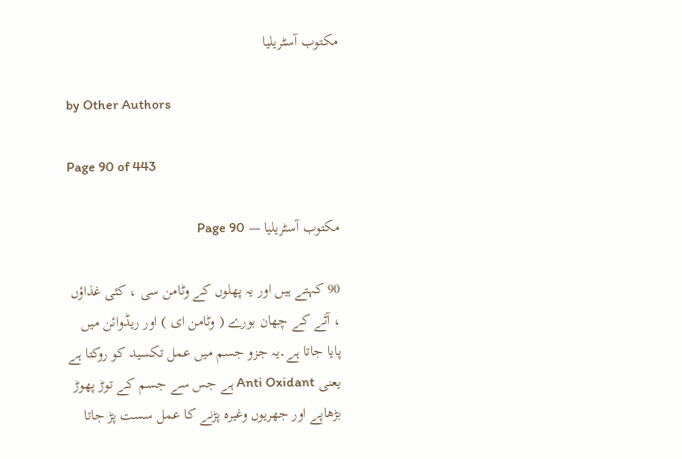مکتوب آسٹریلیا

by Other Authors

Page 90 of 443

مکتوب آسٹریلیا — Page 90

90 کہتے ہیں اور یہ پھلوں کے وٹامن سی ، کئی غذاؤں ، آٹے کے چھان بورے ( وٹامن ای ) اور ریڈوائن میں پایا جاتا ہے۔یہ جزو جسم میں عمل تکسید کو روکتا ہے یعنی Anti Oxidant ہے جس سے جسم کے توڑ پھوڑ بڑھاپے اور جھریوں وغیرہ پڑنے کا عمل سست پڑ جاتا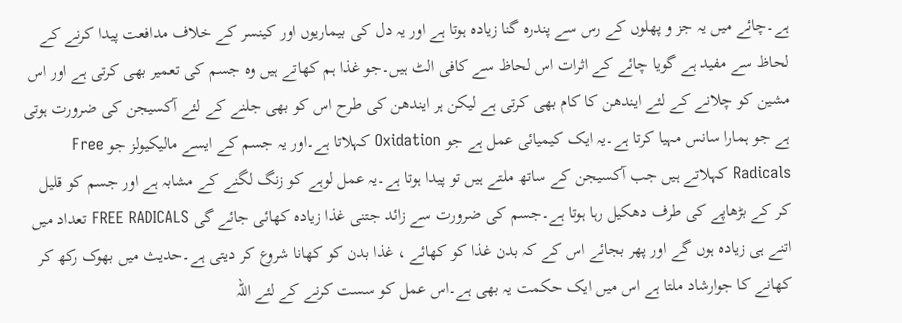ہے۔چائے میں یہ جز و پھلوں کے رس سے پندرہ گنا زیادہ ہوتا ہے اور یہ دل کی بیماریوں اور کینسر کے خلاف مدافعت پیدا کرنے کے لحاظ سے مفید ہے گویا چائے کے اثرات اس لحاظ سے کافی الٹ ہیں۔جو غذا ہم کھاتے ہیں وہ جسم کی تعمیر بھی کرتی ہے اور اس مشین کو چلانے کے لئے ایندھن کا کام بھی کرتی ہے لیکن ہر ایندھن کی طرح اس کو بھی جلنے کے لئے آکسیجن کی ضرورت ہوتی ہے جو ہمارا سانس مہیا کرتا ہے۔یہ ایک کیمیائی عمل ہے جو Oxidation کہلاتا ہے۔اور یہ جسم کے ایسے مالیکیولز جو Free Radicals کہلاتے ہیں جب آکسیجن کے ساتھ ملتے ہیں تو پیدا ہوتا ہے۔یہ عمل لوہے کو زنگ لگنے کے مشابہ ہے اور جسم کو قلیل کر کے بڑھاپے کی طرف دھکیل رہا ہوتا ہے۔جسم کی ضرورت سے زائد جتنی غذا زیادہ کھائی جائے گی FREE RADICALS تعداد میں اتنے ہی زیادہ ہوں گے اور پھر بجائے اس کے کہ بدن غذا کو کھائے ، غذا بدن کو کھانا شروع کر دیتی ہے۔حدیث میں بھوک رکھ کر کھانے کا جوارشاد ملتا ہے اس میں ایک حکمت یہ بھی ہے۔اس عمل کو سست کرنے کے لئے اللہ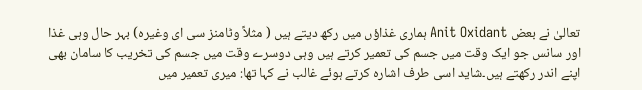تعالیٰ نے بعض Anit Oxidant ہماری غذاؤں میں رکھ دیتے ہیں ( مثلاً وٹامنز سی ای وغیرہ) بہر حال وہی غذا اور سانس جو ایک وقت میں جسم کی تعمیر کرتے ہیں وہی دوسرے وقت میں جسم کی تخریب کا سامان بھی اپنے اندر رکھتے ہیں۔شاید اسی طرف اشارہ کرتے ہوئے غالب نے کہا تھا: میری تعمیر میں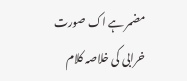مضمر ہے اک صورت خرابی کی خلاصہ کلام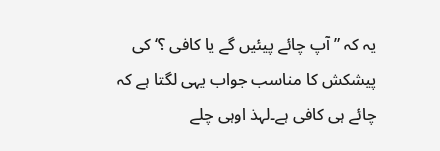یہ کہ ” آپ چائے پیئیں گے یا کافی ؟‘ کی پیشکش کا مناسب جواب یہی لگتا ہے کہ چائے ہی کافی ہے۔لہذ اوہی چلے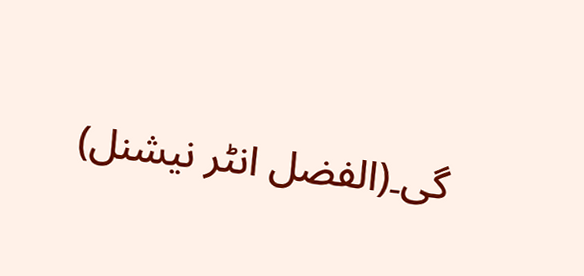گی۔(الفضل انٹر نیشنل)